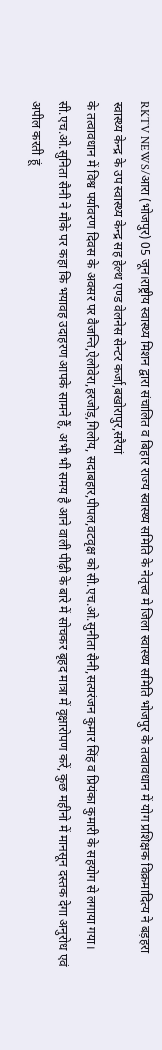RKTV NEWS/आरा (भोजपुर) 05 जून।राष्ट्रीय स्वास्थ्य मिशन द्वारा संचालित व बिहार राज्य स्वास्थ्य समिति के नेतृत्त्व मे जिला स्वास्थ्य समिति भोजपुर के तत्वावधान में योग प्रशिक्षक विक्रमादित्य ने बड़हरा स्वास्थ्य केन्द्र के उप स्वास्थ्य केन्द्र सह हेल्थ एण्ड वेलनेस सेन्टर कर्जा,बखोरापुर,सरैयां
के तत्वावधान में विश्व पर्यावरण दिवस के अवसर पर वैजन्ति,ऐलोवेरा,हरजोड़,गिलोय, सदाबहार,पीपल,वटवृक्ष को सी.एच.ओ.सुनीता सैनी,सत्यरंजन कुमार सिंह व प्रियंका कुमारी के सहयोग से लगाया गया।
सी.एच.ओ.सुनिता सैनी ने मौके पर कहा कि भयावह उदाहरण आपके सामने हैं, अभी भी समय है आने वाली पीढ़ी के बारे में सोचकर बृहद मात्रा में वृक्षारोपण करें, कुछ महीनो में मानसून दस्तक देगा अनुरोध एवं अपील करती हूं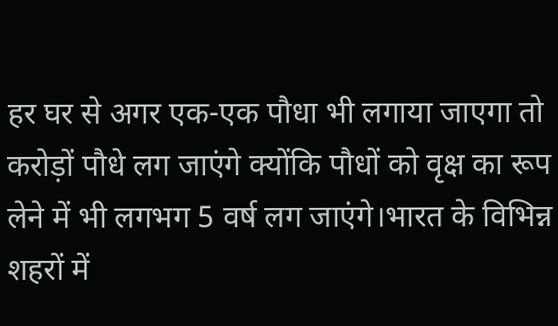हर घर से अगर एक-एक पौधा भी लगाया जाएगा तो करोड़ों पौधे लग जाएंगे क्योंकि पौधों को वृक्ष का रूप लेने में भी लगभग 5 वर्ष लग जाएंगे।भारत के विभिन्न शहरों में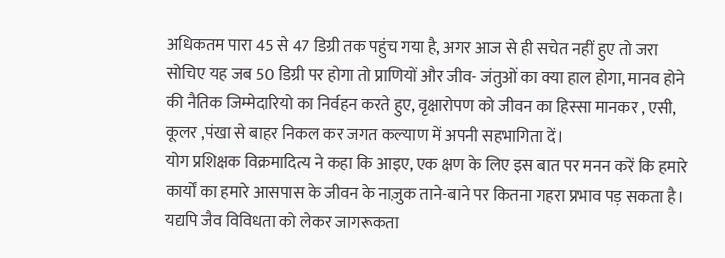अधिकतम पारा 45 से 47 डिग्री तक पहुंच गया है, अगर आज से ही सचेत नहीं हुए तो जरा सोचिए यह जब 50 डिग्री पर होगा तो प्राणियों और जीव- जंतुओं का क्या हाल होगा, मानव होने की नैतिक जिम्मेदारियो का निर्वहन करते हुए, वृक्षारोपण को जीवन का हिस्सा मानकर , एसी, कूलर ,पंखा से बाहर निकल कर जगत कल्याण में अपनी सहभागिता दें।
योग प्रशिक्षक विक्रमादित्य ने कहा कि आइए, एक क्षण के लिए इस बात पर मनन करें कि हमारे कार्यों का हमारे आसपास के जीवन के नाज़ुक ताने-बाने पर कितना गहरा प्रभाव पड़ सकता है। यद्यपि जैव विविधता को लेकर जागरूकता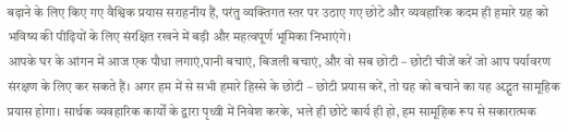बढ़ाने के लिए किए गए वैश्विक प्रयास सराहनीय हैं, परंतु व्यक्तिगत स्तर पर उठाए गए छोटे और व्यवहारिक कदम ही हमारे ग्रह को भविष्य की पीढ़ियों के लिए संरक्षित रखने में बड़ी और महत्वपूर्ण भूमिका निभाएंगे।
आपके घर के आंगन में आज एक पौधा लगाएं,पानी बचाएं, बिजली बचाएं, और वो सब छोटी – छोटी चीजें करें जो आप पर्यावरण संरक्षण के लिए कर सकते हैं। अगर हम में से सभी हमारे हिस्से के छोटी – छोटी प्रयास करें, तो ग्रह को बचाने का यह अद्भुत सामूहिक प्रयास होगा। सार्थक व्यवहारिक कार्यों के द्वारा पृथ्वी में निवेश करके, भले ही छोटे कार्य ही हो, हम सामूहिक रूप से सकारात्मक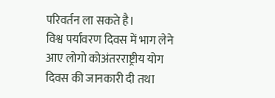परिवर्तन ला सकते है।
विश्व पर्यावरण दिवस में भाग लेने आए लोगो कोअंतरराष्ट्रीय योग दिवस की जानकारी दी तथा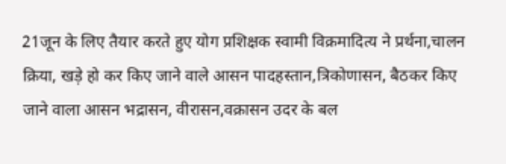21जून के लिए तैयार करते हुए योग प्रशिक्षक स्वामी विक्रमादित्य ने प्रर्थना,चालन क्रिया, खड़े हो कर किए जाने वाले आसन पादहस्तान,त्रिकोणासन, बैठकर किए जाने वाला आसन भद्रासन, वीरासन,वक्रासन उदर के बल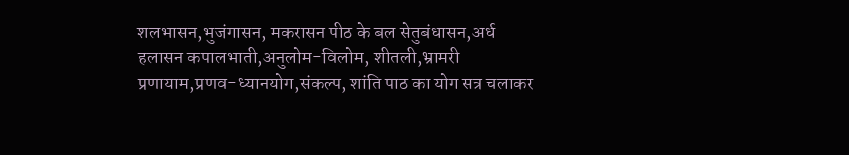शलभासन,भुजंगासन, मकरासन पीठ के बल सेतुबंधासन,अर्ध हलासन कपालभाती,अनुलोम-विलोम, शीतली,भ्रामरी प्रणायाम,प्रणव-ध्यानयोग,संकल्प, शांति पाठ का योग सत्र चलाकर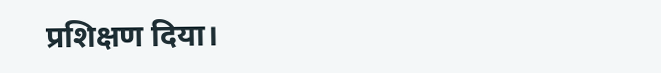प्रशिक्षण दिया।